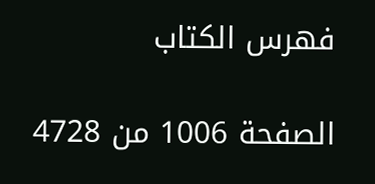فهرس الكتاب

الصفحة 1006 من 4728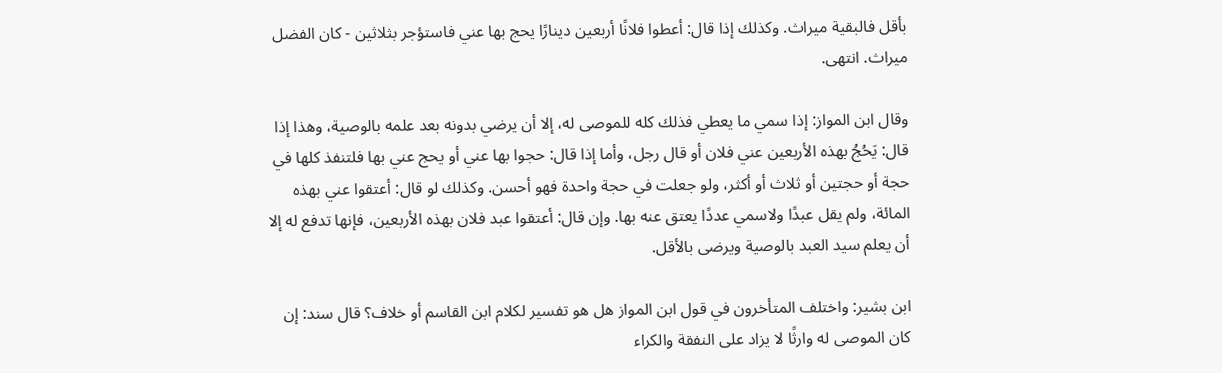بأقل فالبقية ميراث. وكذلك إذا قال: أعطوا فلانًا أربعين دينارًا يحج بها عني فاستؤجر بثلاثين - كان الفضل ميراث. انتهى.

وقال ابن المواز: إذا سمي ما يعطي فذلك كله للموصى له، إلا أن يرضي بدونه بعد علمه بالوصية، وهذا إذا قال: يَحُجُ بهذه الأربعين عني فلان أو قال رجل، وأما إذا قال: حجوا بها عني أو يحج عني بها فلتنفذ كلها في حجة أو حجتين أو ثلاث أو أكثر، ولو جعلت في حجة واحدة فهو أحسن. وكذلك لو قال: أعتقوا عني بهذه المائة، ولم يقل عبدًا ولاسمي عددًا يعتق عنه بها. وإن قال: أعتقوا عبد فلان بهذه الأربعين، فإنها تدفع له إلا أن يعلم سيد العبد بالوصية ويرضى بالأقل.

ابن بشير: واختلف المتأخرون في قول ابن المواز هل هو تفسير لكلام ابن القاسم أو خلاف؟ قال سند: إن كان الموصى له وارثًا لا يزاد على النفقة والكراء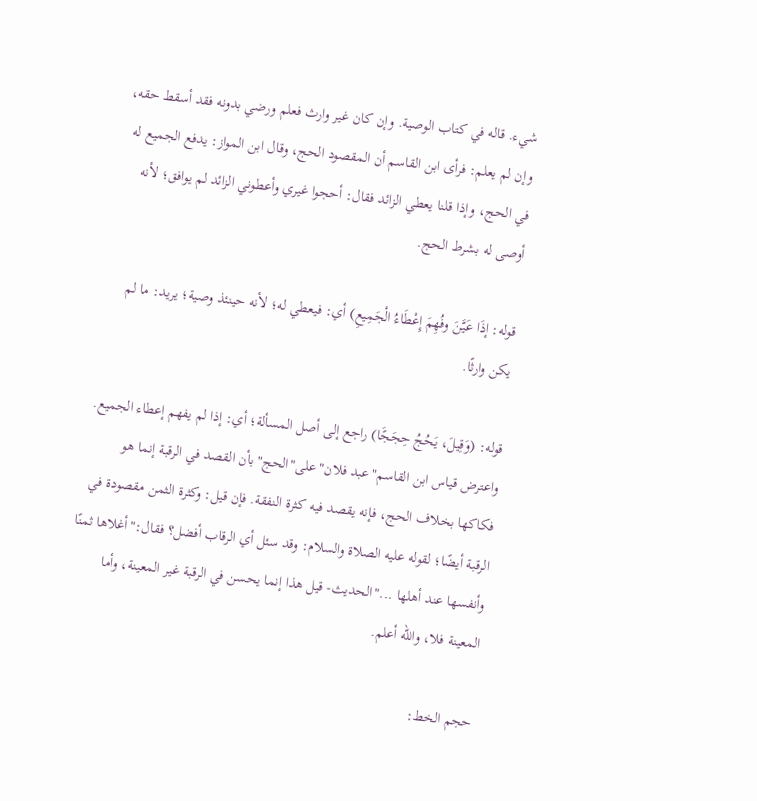شيء. قاله في كتاب الوصية. وإن كان غير وارث فعلم ورضي بدونه فقد أسقط حقه، وإن لم يعلم: فرأى ابن القاسم أن المقصود الحج، وقال ابن المواز: يدفع الجميع له في الحج، وإذا قلنا يعطي الزائد فقال: أحجوا غيري وأعطوني الزائد لم يوافق؛ لأنه أوصى له بشرط الحج.

قوله: إذَا عَيَّنَ وفُهِمَ إِعْطَاءُ الْجَمِيعِ) أي: فيعطي له؛ لأنه حينئذ وصية؛ يريد: ما لم يكن وارثًا.

قوله: (وَقِيلَ، يَحُجُ حِجَجًَا) راجع إلى أصل المسألة؛ أي: إذا لم يفهم إعطاء الجميع. واعترض قياس ابن القاسم"عبد فلان"على"الحج"بأن القصد في الرقبة إنما هو فكاكها بخلاف الحج، فإنه يقصد فيه كثرة النفقة. فإن قيل: وكثرة الثمن مقصودة في الرقبة أيضًا؛ لقوله عليه الصلاة والسلام: وقد سئل أي الرقاب أفضل؟ فقال:"أغلاها ثمنًا وأنفسها عند أهلها ..."الحديث- قيل هذا إنما يحسن في الرقبة غير المعينة، وأما المعينة فلا، والله أعلم.

حجم الخط: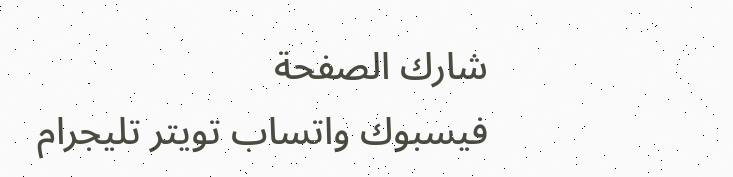شارك الصفحة
فيسبوك واتساب تويتر تليجرام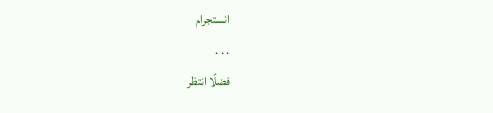انستجرام
. . .
فضلًا انتظر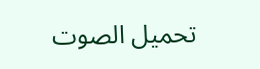تحميل الصوت